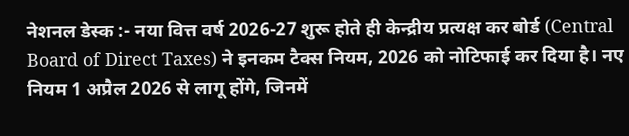नेशनल डेस्क :- नया वित्त वर्ष 2026-27 शुरू होते ही केन्द्रीय प्रत्यक्ष कर बोर्ड (Central Board of Direct Taxes) ने इनकम टैक्स नियम, 2026 को नोटिफाई कर दिया है। नए नियम 1 अप्रैल 2026 से लागू होंगे, जिनमें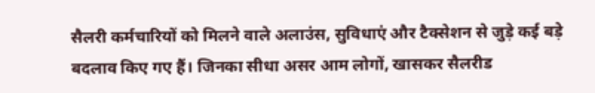सैलरी कर्मचारियों को मिलने वाले अलाउंस, सुविधाएं और टैक्सेशन से जुड़े कई बड़े बदलाव किए गए हैं। जिनका सीधा असर आम लोगों, खासकर सैलरीड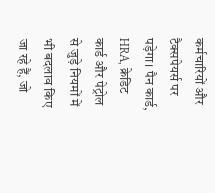कर्मचारियों और टैक्सपेयर्स पर पड़ेगा। पैन कार्ड, HRA, क्रेडिट कार्ड और पेट्रोल से जुड़े नियमों में भी बदलाव किए जा रहे हैं, जो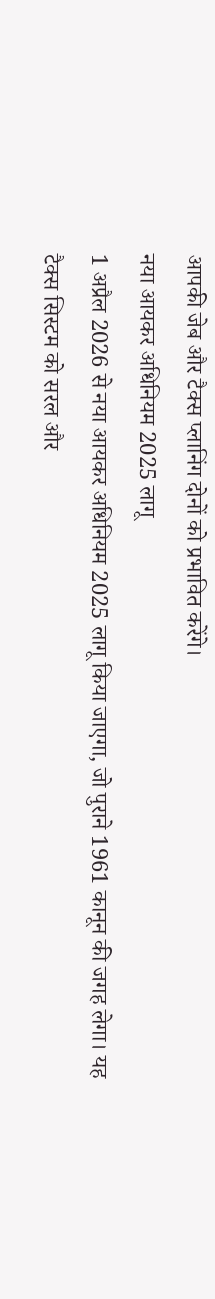आपकी जेब और टैक्स प्लानिंग दोनों को प्रभावित करेंगे।
नया आयकर अधिनियम 2025 लागू
1 अप्रैल 2026 से नया आयकर अधिनियम 2025 लागू किया जाएगा, जो पुराने 1961 कानून की जगह लेगा। यह टैक्स सिस्टम को सरल और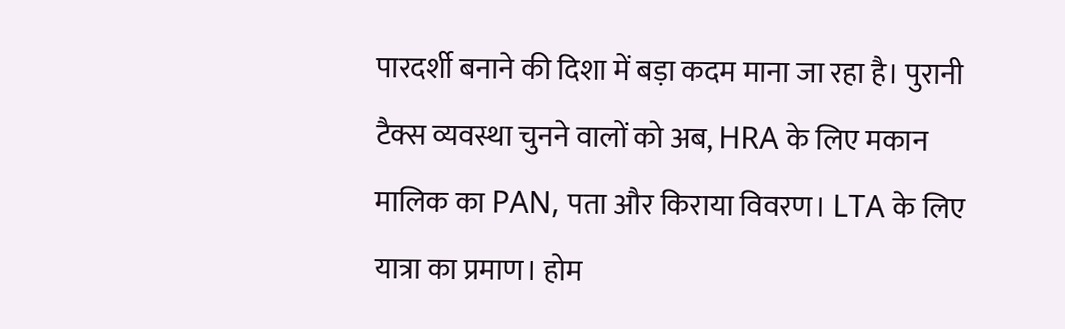पारदर्शी बनाने की दिशा में बड़ा कदम माना जा रहा है। पुरानी टैक्स व्यवस्था चुनने वालों को अब, HRA के लिए मकान मालिक का PAN, पता और किराया विवरण। LTA के लिए यात्रा का प्रमाण। होम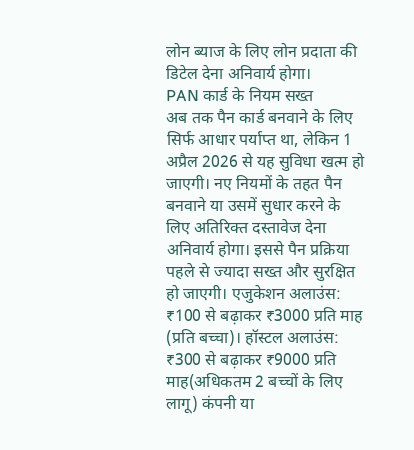लोन ब्याज के लिए लोन प्रदाता की डिटेल देना अनिवार्य होगा।
PAN कार्ड के नियम सख्त
अब तक पैन कार्ड बनवाने के लिए सिर्फ आधार पर्याप्त था, लेकिन 1 अप्रैल 2026 से यह सुविधा खत्म हो जाएगी। नए नियमों के तहत पैन बनवाने या उसमें सुधार करने के लिए अतिरिक्त दस्तावेज देना अनिवार्य होगा। इससे पैन प्रक्रिया पहले से ज्यादा सख्त और सुरक्षित हो जाएगी। एजुकेशन अलाउंस: ₹100 से बढ़ाकर ₹3000 प्रति माह (प्रति बच्चा)। हॉस्टल अलाउंस: ₹300 से बढ़ाकर ₹9000 प्रति माह(अधिकतम 2 बच्चों के लिए लागू) कंपनी या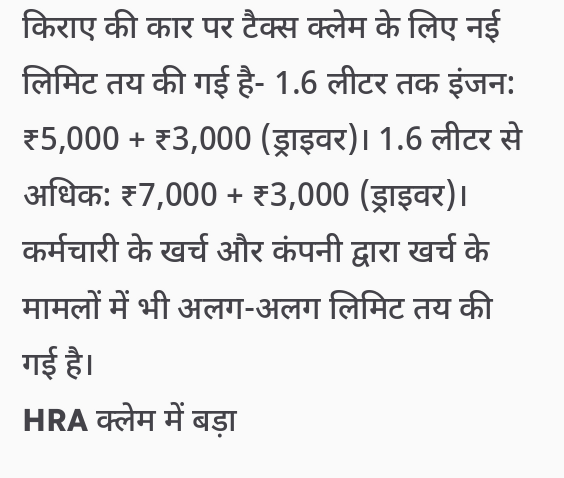किराए की कार पर टैक्स क्लेम के लिए नई लिमिट तय की गई है- 1.6 लीटर तक इंजन: ₹5,000 + ₹3,000 (ड्राइवर)। 1.6 लीटर से अधिक: ₹7,000 + ₹3,000 (ड्राइवर)। कर्मचारी के खर्च और कंपनी द्वारा खर्च के मामलों में भी अलग-अलग लिमिट तय की गई है।
HRA क्लेम में बड़ा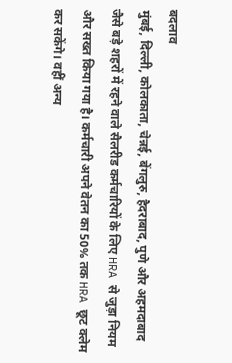बदलाव
मुंबई, दिल्ली, कोलकाता, चेन्नई, बेंगलुरु, हैदराबाद, पुणे और अहमदाबाद जैसे बड़े शहरों में रहने वाले सैलरीड कर्मचारियों के लिए HRA से जुड़ा नियम और सख्त किया गया है। कर्मचारी अपने वेतन का 50% तक HRA छूट क्लेम कर सकेंगे। वहीं अन्य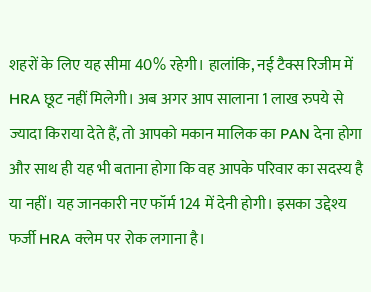शहरों के लिए यह सीमा 40% रहेगी। हालांकि, नई टैक्स रिजीम में HRA छूट नहीं मिलेगी। अब अगर आप सालाना 1 लाख रुपये से ज्यादा किराया देते हैं, तो आपको मकान मालिक का PAN देना होगा और साथ ही यह भी बताना होगा कि वह आपके परिवार का सदस्य है या नहीं। यह जानकारी नए फॉर्म 124 में देनी होगी। इसका उद्देश्य फर्जी HRA क्लेम पर रोक लगाना है।